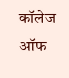कॉलेज ऑफ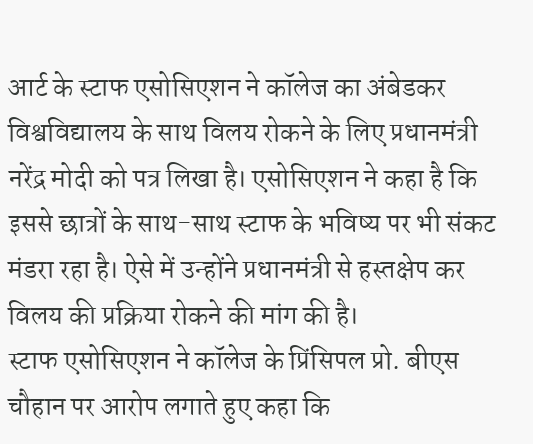आर्ट के स्टाफ एसोसिएशन ने कॉलेज का अंबेडकर विश्वविद्यालय के साथ विलय रोकने के लिए प्रधानमंत्री नरेंद्र मोदी को पत्र लिखा है। एसोसिएशन ने कहा है कि इससे छात्रों के साथ-साथ स्टाफ के भविष्य पर भी संकट मंडरा रहा है। ऐसे में उन्होंने प्रधानमंत्री से हस्तक्षेप कर विलय की प्रक्रिया रोकने की मांग की है।
स्टाफ एसोसिएशन ने कॉलेज के प्रिंसिपल प्रो. बीएस चौहान पर आरोप लगाते हुए कहा कि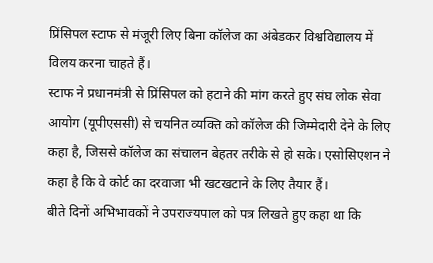प्रिंसिपल स्टाफ से मंजूरी लिए बिना कॉलेज का अंबेडकर विश्वविद्यालय में विलय करना चाहते हैं।
स्टाफ ने प्रधानमंत्री से प्रिंसिपल को हटाने की मांग करते हुए संघ लोक सेवा आयोग (यूपीएससी) से चयनित व्यक्ति को कॉलेज की जिम्मेदारी देने के लिए कहा है, जिससे कॉलेज का संचालन बेहतर तरीके से हो सके। एसोसिएशन ने कहा है कि वे कोर्ट का दरवाजा भी खटखटाने के लिए तैयार हैं।
बीते दिनों अभिभावकों ने उपराज्यपाल को पत्र लिखते हुए कहा था कि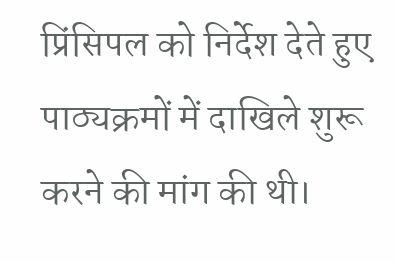प्रिंसिपल को निर्देश देते हुए पाठ्यक्रमों में दाखिले शुरू करने की मांग की थी।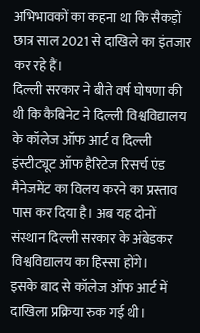अभिभावकों का कहना था कि सैकड़ों छात्र साल 2021 से दाखिले का इंतजार कर रहे हैं।
दिल्ली सरकार ने बीते वर्ष घोषणा की थी कि कैबिनेट ने दिल्ली विश्वविद्यालय के कॉलेज ऑफ आर्ट व दिल्ली इंस्टीट्यूट ऑफ हैरिटेज रिसर्च एंड मैनेजमेंट का विलय करने का प्रस्ताव पास कर दिया है। अब यह दोनों संस्थान दिल्ली सरकार के अंबेडकर विश्वविद्यालय का हिस्सा होंगे।
इसके बाद से कॉलेज ऑफ आर्ट में दाखिला प्रक्रिया रुक गई थी।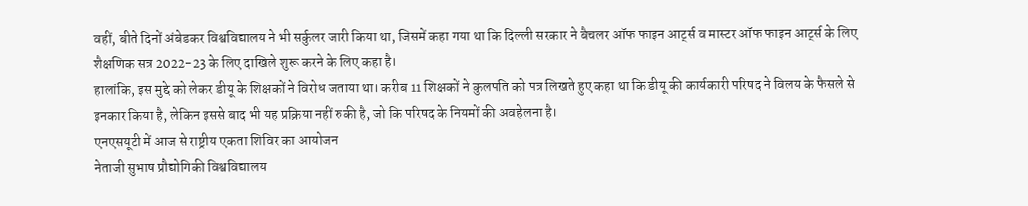वहीं, बीते दिनों अंबेडकर विश्वविद्यालय ने भी सर्कुलर जारी किया था, जिसमें कहा गया था कि दिल्ली सरकार ने बैचलर ऑफ फाइन आर्ट्स व मास्टर ऑफ फाइन आर्ट्स के लिए शैक्षणिक सत्र 2022-23 के लिए दाखिले शुरू करने के लिए कहा है।
हालांकि, इस मुद्दे को लेकर डीयू के शिक्षकों ने विरोध जताया था। करीब 11 शिक्षकों ने कुलपति को पत्र लिखते हुए कहा था कि डीयू की कार्यकारी परिषद ने विलय के फैसले से इनकार किया है, लेकिन इससे बाद भी यह प्रक्रिया नहीं रुकी है, जो कि परिषद के नियमों की अवहेलना है।
एनएसयूटी में आज से राष्ट्रीय एकता शिविर का आयोजन
नेताजी सुभाष प्रौद्योगिकी विश्वविद्यालय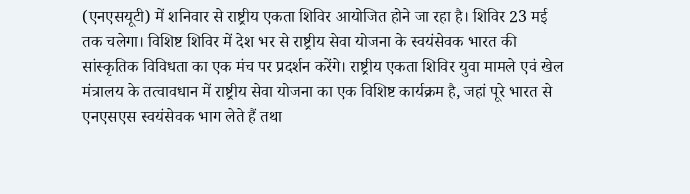(एनएसयूटी) में शनिवार से राष्ट्रीय एकता शिविर आयोजित होने जा रहा है। शिविर 23 मई तक चलेगा। विशिष्ट शिविर में देश भर से राष्ट्रीय सेवा योजना के स्वयंसेवक भारत की सांस्कृतिक विविधता का एक मंच पर प्रदर्शन करेंगे। राष्ट्रीय एकता शिविर युवा मामले एवं खेल मंत्रालय के तत्वावधान में राष्ट्रीय सेवा योजना का एक विशिष्ट कार्यक्रम है, जहां पूरे भारत से एनएसएस स्वयंसेवक भाग लेते हैं तथा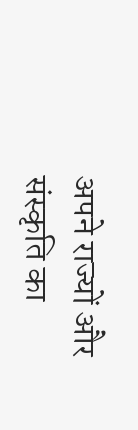अपने राज्यों और संस्कृति का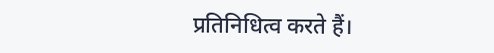प्रतिनिधित्व करते हैं।